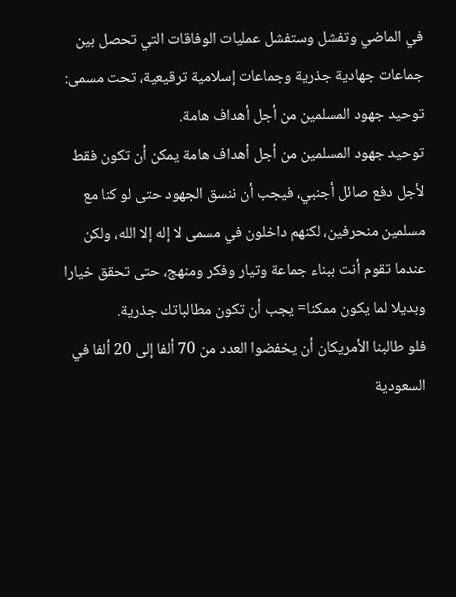في الماضي وتفشل وستفشل عمليات الوفاقات التي تحصل بين جماعات جهادية جذرية وجماعات إسلامية ترقيعية، تحت مسمى: توحيد جهود المسلمين من أجل أهداف هامة.
توحيد جهود المسلمين من أجل أهداف هامة يمكن أن تكون فقط لأجل دفع صائل أجنبي، فيجب أن ننسق الجهود حتى لو كنا مع مسلمين منحرفين، لكنهم داخلون في مسمى لا إله إلا الله، ولكن عندما تقوم أنت ببناء جماعة وتيار وفكر ومنهج، حتى تحقق خيارا وبديلا لما يكون ممكنا= يجب أن تكون مطالباتك جذرية.
فلو طالبنا الأمريكان أن يخفضوا العدد من 70 ألفا إلى 20 ألفا في السعودية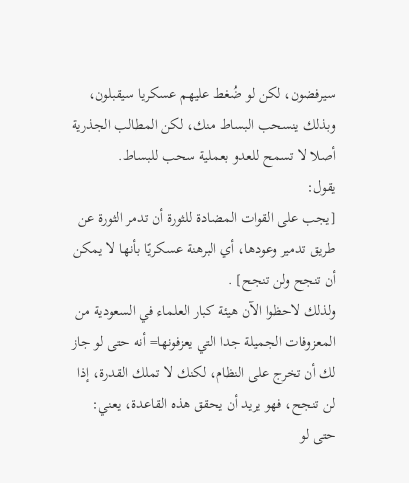سيرفضون، لكن لو ضُغط عليهم عسكريا سيقبلون، وبذلك ينسحب البساط منك، لكن المطالب الجذرية أصلا لا تسمح للعدو بعملية سحب للبساط.
يقول:
[يجب على القوات المضادة للثورة أن تدمر الثورة عن طريق تدمير وعودها، أي البرهنة عسكريًا بأنها لا يمكن أن تنجح ولن تنجح] .
ولذلك لاحظوا الآن هيئة كبار العلماء في السعودية من المعزوفات الجميلة جدا التي يعزفونها= أنه حتى لو جاز لك أن تخرج على النظام، لكنك لا تملك القدرة، إذا لن تنجح، فهو يريد أن يحقق هذه القاعدة، يعني: حتى لو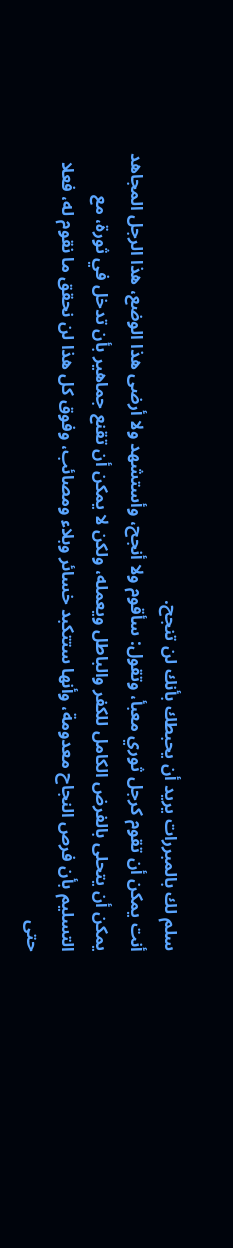سلم لك بالمبررات يريد أن يحبطك بأنك لن تنجح.
أنت يمكن أن تقوم كرجل ثوري معبأ، وتقول: سأقوم ولا أنجح، وأستشهد ولا أرضى هذا الوضع، هذا الرجل المجاهد يمكن أن يتحلى بالفرض الكامل للكفر والباطل ويعمله، ولكن لا يمكن أن تقنع جماهير بأن تدخل في ثورة، مع التسليم بأن فرص النجاح معدومة، وأنها ستتكبد خسائر وبلاء ومصائب، وفوق كل هذا لن نحقق ما نقوم له، فعلا حتى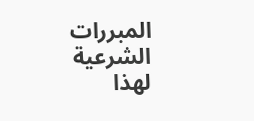المبررات الشرعية لهذا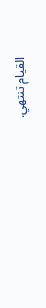القيام تنتهي.